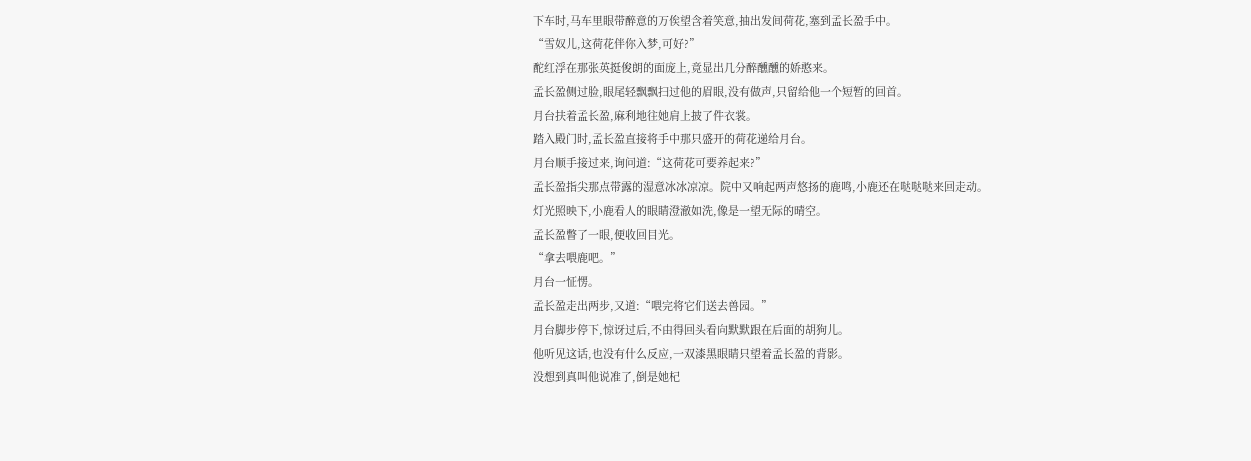下车时,马车里眼带醉意的万俟望含着笑意,抽出发间荷花,塞到孟长盈手中。
“雪奴儿,这荷花伴你入梦,可好?”
酡红浮在那张英挺俊朗的面庞上,竟显出几分醉醺醺的娇憨来。
孟长盈侧过脸,眼尾轻飘飘扫过他的眉眼,没有做声,只留给他一个短暂的回首。
月台扶着孟长盈,麻利地往她肩上披了件衣裳。
踏入殿门时,孟长盈直接将手中那只盛开的荷花递给月台。
月台顺手接过来,询问道:“这荷花可要养起来?”
孟长盈指尖那点带露的湿意冰冰凉凉。院中又响起两声悠扬的鹿鸣,小鹿还在哒哒哒来回走动。
灯光照映下,小鹿看人的眼睛澄澈如洗,像是一望无际的晴空。
孟长盈瞥了一眼,便收回目光。
“拿去喂鹿吧。”
月台一怔愣。
孟长盈走出两步,又道:“喂完将它们送去兽园。”
月台脚步停下,惊讶过后,不由得回头看向默默跟在后面的胡狗儿。
他听见这话,也没有什么反应,一双漆黑眼睛只望着孟长盈的背影。
没想到真叫他说准了,倒是她杞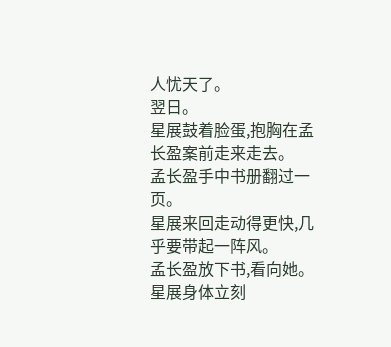人忧天了。
翌日。
星展鼓着脸蛋,抱胸在孟长盈案前走来走去。
孟长盈手中书册翻过一页。
星展来回走动得更快,几乎要带起一阵风。
孟长盈放下书,看向她。
星展身体立刻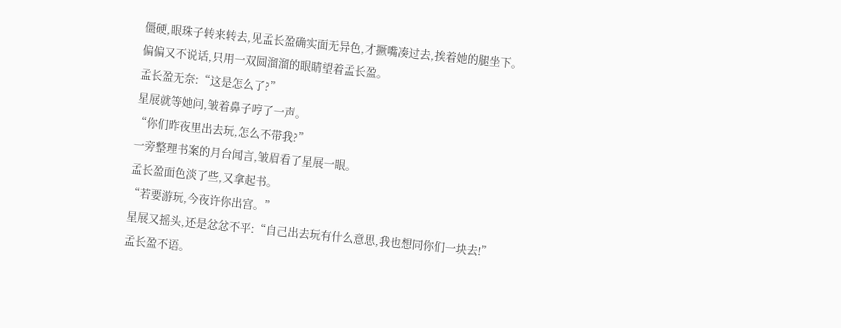僵硬,眼珠子转来转去,见孟长盈确实面无异色,才撅嘴凑过去,挨着她的腿坐下。
偏偏又不说话,只用一双圆溜溜的眼睛望着孟长盈。
孟长盈无奈:“这是怎么了?”
星展就等她问,皱着鼻子哼了一声。
“你们昨夜里出去玩,怎么不带我?”
一旁整理书案的月台闻言,皱眉看了星展一眼。
孟长盈面色淡了些,又拿起书。
“若要游玩,今夜许你出宫。”
星展又摇头,还是忿忿不平:“自己出去玩有什么意思,我也想同你们一块去!”
孟长盈不语。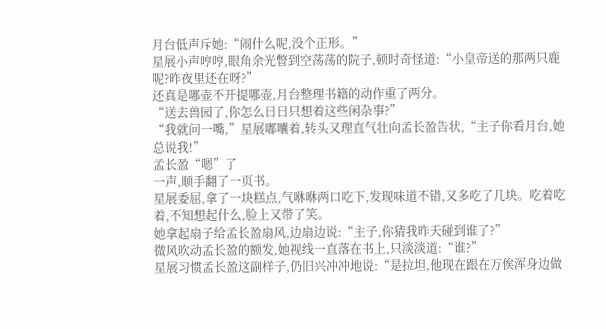月台低声斥她:“闹什么呢,没个正形。”
星展小声哼哼,眼角余光瞥到空荡荡的院子,顿时奇怪道:“小皇帝送的那两只鹿呢?昨夜里还在呀?”
还真是哪壶不开提哪壶,月台整理书籍的动作重了两分。
“送去兽园了,你怎么日日只想着这些闲杂事?”
“我就问一嘴,”星展嘟囔着,转头又理直气壮向孟长盈告状,“主子你看月台,她总说我!”
孟长盈“嗯”了
一声,顺手翻了一页书。
星展委屈,拿了一块糕点,气咻咻两口吃下,发现味道不错,又多吃了几块。吃着吃着,不知想起什么,脸上又带了笑。
她拿起扇子给孟长盈扇风,边扇边说:“主子,你猜我昨天碰到谁了?”
微风吹动孟长盈的额发,她视线一直落在书上,只淡淡道:“谁?”
星展习惯孟长盈这副样子,仍旧兴冲冲地说:“是拉坦,他现在跟在万俟浑身边做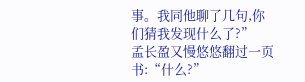事。我同他聊了几句,你们猜我发现什么了?”
孟长盈又慢悠悠翻过一页书:“什么?”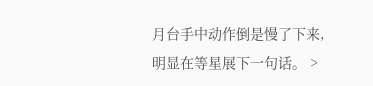月台手中动作倒是慢了下来,明显在等星展下一句话。 >